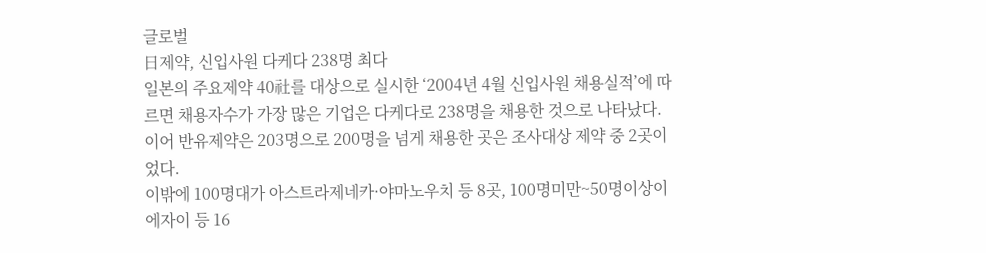글로벌
日제약, 신입사원 다케다 238명 최다
일본의 주요제약 40社를 대상으로 실시한 ‘2004년 4월 신입사원 채용실적’에 따르면 채용자수가 가장 많은 기업은 다케다로 238명을 채용한 것으로 나타났다.
이어 반유제약은 203명으로 200명을 넘게 채용한 곳은 조사대상 제약 중 2곳이었다.
이밖에 100명대가 아스트라제네카·야마노우치 등 8곳, 100명미만~50명이상이 에자이 등 16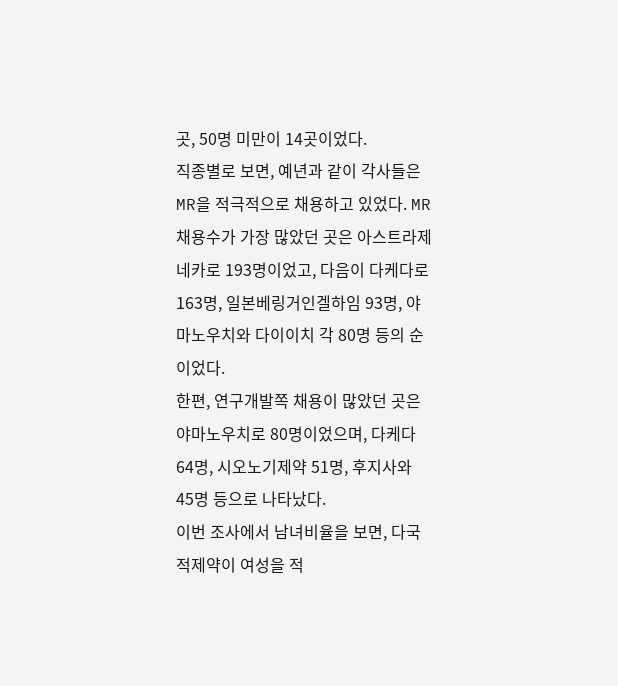곳, 50명 미만이 14곳이었다.
직종별로 보면, 예년과 같이 각사들은 MR을 적극적으로 채용하고 있었다. MR 채용수가 가장 많았던 곳은 아스트라제네카로 193명이었고, 다음이 다케다로 163명, 일본베링거인겔하임 93명, 야마노우치와 다이이치 각 80명 등의 순이었다.
한편, 연구개발쪽 채용이 많았던 곳은 야마노우치로 80명이었으며, 다케다 64명, 시오노기제약 51명, 후지사와 45명 등으로 나타났다.
이번 조사에서 남녀비율을 보면, 다국적제약이 여성을 적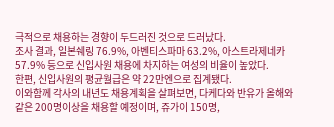극적으로 채용하는 경향이 두드러진 것으로 드러났다.
조사 결과, 일본쉐링 76.9%, 아벤티스파마 63.2%, 아스트라제네카 57.9% 등으로 신입사원 채용에 차지하는 여성의 비율이 높았다.
한편, 신입사원의 평균월급은 약 22만엔으로 집계됐다.
이와함께 각사의 내년도 채용계획을 살펴보면, 다케다와 반유가 올해와 같은 200명이상을 채용할 예정이며, 쥬가이 150명,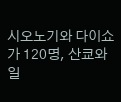시오노기와 다이쇼가 120명, 산쿄와 일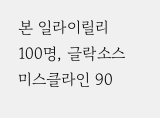본 일라이릴리 100명, 글락소스미스클라인 90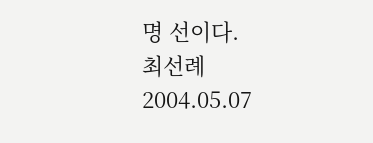명 선이다.
최선례
2004.05.07